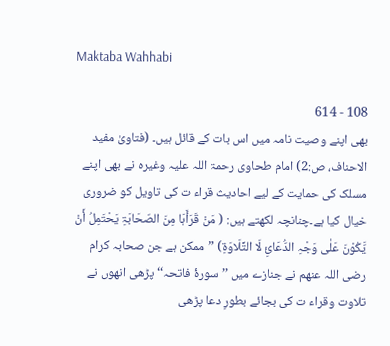Maktaba Wahhabi

108 - 614
بھی اپنے وصیت نامہ میں اس بات کے قائل ہیں۔ (فتاویٰ مفید الاحناف، ص:2) امام طحاوی رحمۃ اللہ علیہ وغیرہ نے بھی اپنے مسلک کی حمایت کے لیے احادیث قراء ت کی تاویل کو ضروری خیال کیا ہے۔چنانچہ لکھتے ہیں: ( مَنْ قَرَأَہَا مِنَ الصّحَابَۃِ یَحْتَمِلُ أَنْ یَّکُوْنَ عَلٰی وَجْہِ الدُّعَائِ لَا التِّلَاوَۃِ) ”ممکن ہے جن صحابہ کرام رضی اللہ عنھم نے جنازے میں ’’سورۂ فاتحہ‘‘ پڑھی انھوں نے تلاوت وقراء ت کی بجائے بطورِ دعا پڑھی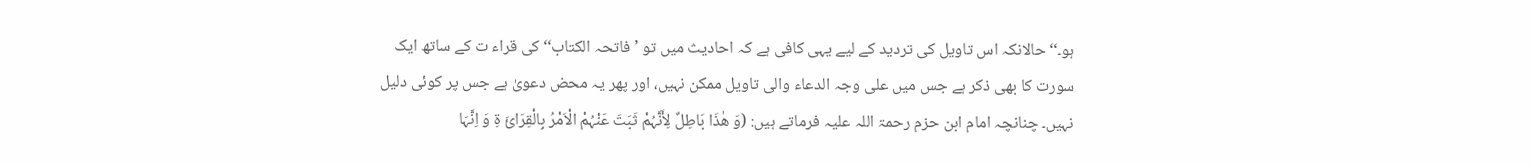ہو۔‘‘ حالانکہ اس تاویل کی تردید کے لیے یہی کافی ہے کہ احادیث میں تو ’فاتحہ الکتاب‘‘ کی قراء ت کے ساتھ ایک سورت کا بھی ذکر ہے جس میں علی وجہ الدعاء والی تاویل ممکن نہیں، اور پھر یہ محض دعویٰ ہے جس پر کوئی دلیل نہیں۔ چنانچہ امام ابن حزم رحمۃ اللہ علیہ فرماتے ہیں: (وَ ھٰذَا بَاطِلٌ لِأَنَّہُمْ ثَبَتَ عَنْہُمْ الْاَمْرُ بِالْقِرَائَ ۃِ وَ اِنَّہَا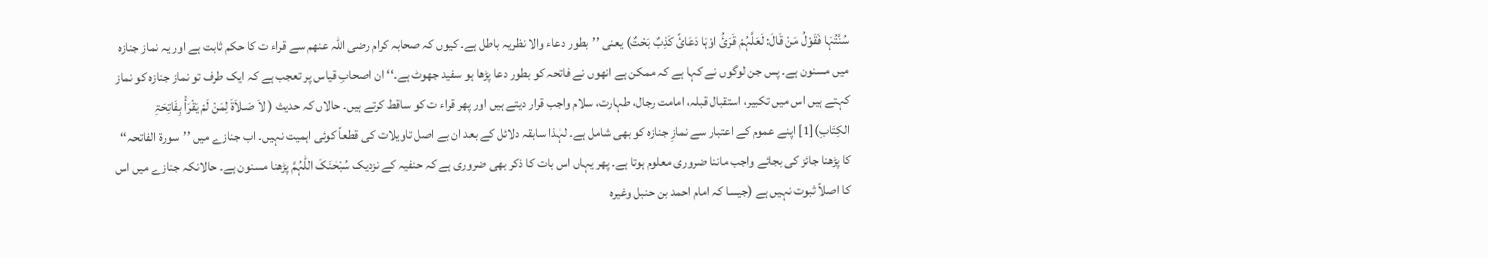سُنَّتُہَا فَقَوْلُ مَنْ قَالَ: لَعَلَّہُمْ قَرَئُ اوْہَا دَعَائً کَذِبٌ بَحْتٌ) یعنی ’’بطور دعاء والا نظریہ باطل ہے۔ کیوں کہ صحابہ کرام رضی اللہ عنھم سے قراء ت کا حکم ثابت ہے اور یہ نماز جنازہ میں مسنون ہے۔ پس جن لوگوں نے کہا ہے کہ ممکن ہے انھوں نے فاتحہ کو بطور دعا پڑھا ہو سفید جھوٹ ہے۔‘‘ ان اصحابِ قیاس پر تعجب ہے کہ ایک طرف تو نماز جنازہ کو نماز کہتے ہیں اس میں تکبیر، استقبال قبلہ، امامت رجال، طہارت، سلام واجب قرار دیتے ہیں اور پھر قراء ت کو ساقط کرتے ہیں۔ حالاں کہ حدیث ( لاَ صَـلاَۃَ لِمَنْ لَمْ یَقْرَأْ بِفَاتِحَۃِ الکِتَابِ)[1] اپنے عموم کے اعتبار سے نمازِ جنازہ کو بھی شامل ہے۔ لہٰذا سابقہ دلائل کے بعد ان بے اصل تاویلات کی قطعاً کوئی اہمیت نہیں۔ اب جنازے میں ’’سورۃ الفاتحہ‘‘ کا پڑھنا جائز کی بجائے واجب ماننا ضروری معلوم ہوتا ہے۔ پھر یہاں اس بات کا ذکر بھی ضروری ہے کہ حنفیہ کے نزدیک سُبْحٰنَکَ اللّٰہُمَّ پڑھنا مسنون ہے۔ حالانکہ جنازے میں اس کا اصلاً ثبوت نہیں ہے (جیسا کہ امام احمد بن حنبل وغیرہ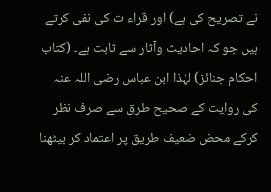نے تصریح کی ہے) اور قراء ت کی نفی کرتے ہیں جو کہ احادیث وآثار سے ثابت ہے۔ (کتاب احکام جنائز) لہٰذا ابن عباس رضی اللہ عنہ کی روایت کے صحیح طرق سے صرف نظر کرکے محض ضعیف طریق پر اعتماد کر بیٹھنا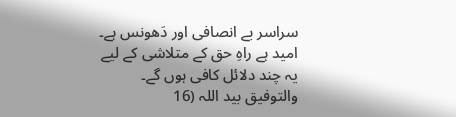سراسر بے انصافی اور دَھونس ہے۔ امید ہے راہِ حق کے متلاشی کے لیے یہ چند دلائل کافی ہوں گے۔ والتوفیق بید اللہ (16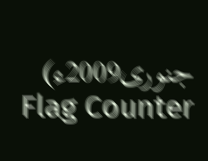جنوری2009ء)
Flag Counter